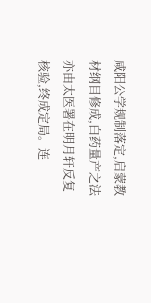咸阳公学规制落定,启蒙教材纲目修成,白药量产之法亦由太医署在明月轩反复核验,终成定局。连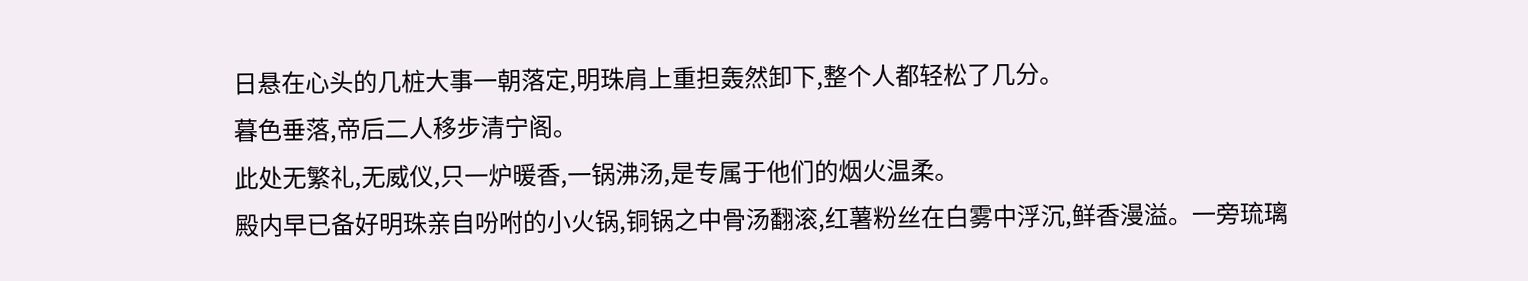日悬在心头的几桩大事一朝落定,明珠肩上重担轰然卸下,整个人都轻松了几分。
暮色垂落,帝后二人移步清宁阁。
此处无繁礼,无威仪,只一炉暖香,一锅沸汤,是专属于他们的烟火温柔。
殿内早已备好明珠亲自吩咐的小火锅,铜锅之中骨汤翻滚,红薯粉丝在白雾中浮沉,鲜香漫溢。一旁琉璃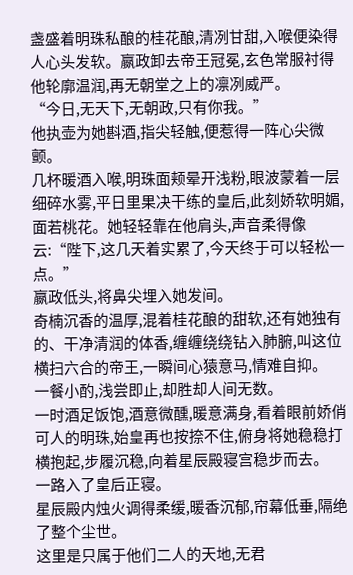盏盛着明珠私酿的桂花酿,清冽甘甜,入喉便染得人心头发软。嬴政卸去帝王冠冕,玄色常服衬得他轮廓温润,再无朝堂之上的凛冽威严。
“今日,无天下,无朝政,只有你我。”
他执壶为她斟酒,指尖轻触,便惹得一阵心尖微颤。
几杯暖酒入喉,明珠面颊晕开浅粉,眼波蒙着一层细碎水雾,平日里果决干练的皇后,此刻娇软明媚,面若桃花。她轻轻靠在他肩头,声音柔得像云:“陛下,这几天着实累了,今天终于可以轻松一点。”
嬴政低头,将鼻尖埋入她发间。
奇楠沉香的温厚,混着桂花酿的甜软,还有她独有的、干净清润的体香,缠缠绕绕钻入肺腑,叫这位横扫六合的帝王,一瞬间心猿意马,情难自抑。
一餐小酌,浅尝即止,却胜却人间无数。
一时酒足饭饱,酒意微醺,暖意满身,看着眼前娇俏可人的明珠,始皇再也按捺不住,俯身将她稳稳打横抱起,步履沉稳,向着星辰殿寝宫稳步而去。
一路入了皇后正寝。
星辰殿内烛火调得柔缓,暖香沉郁,帘幕低垂,隔绝了整个尘世。
这里是只属于他们二人的天地,无君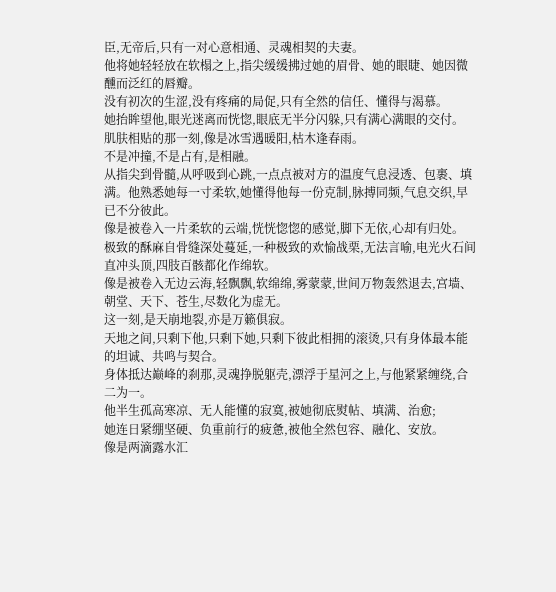臣,无帝后,只有一对心意相通、灵魂相契的夫妻。
他将她轻轻放在软榻之上,指尖缓缓拂过她的眉骨、她的眼睫、她因微醺而泛红的唇瓣。
没有初次的生涩,没有疼痛的局促,只有全然的信任、懂得与渴慕。
她抬眸望他,眼光迷离而恍惚,眼底无半分闪躲,只有满心满眼的交付。
肌肤相贴的那一刻,像是冰雪遇暖阳,枯木逢春雨。
不是冲撞,不是占有,是相融。
从指尖到骨髓,从呼吸到心跳,一点点被对方的温度气息浸透、包裹、填满。他熟悉她每一寸柔软,她懂得他每一份克制,脉搏同频,气息交织,早已不分彼此。
像是被卷入一片柔软的云端,恍恍惚惚的感觉,脚下无依,心却有归处。
极致的酥麻自骨缝深处蔓延,一种极致的欢愉战栗,无法言喻,电光火石间直冲头顶,四肢百骸都化作绵软。
像是被卷入无边云海,轻飘飘,软绵绵,雾蒙蒙,世间万物轰然退去,宫墙、朝堂、天下、苍生,尽数化为虚无。
这一刻,是天崩地裂,亦是万籁俱寂。
天地之间,只剩下他,只剩下她,只剩下彼此相拥的滚烫,只有身体最本能的坦诚、共鸣与契合。
身体抵达巅峰的刹那,灵魂挣脱躯壳,漂浮于星河之上,与他紧紧缠绕,合二为一。
他半生孤高寒凉、无人能懂的寂寞,被她彻底熨帖、填满、治愈;
她连日紧绷坚硬、负重前行的疲惫,被他全然包容、融化、安放。
像是两滴露水汇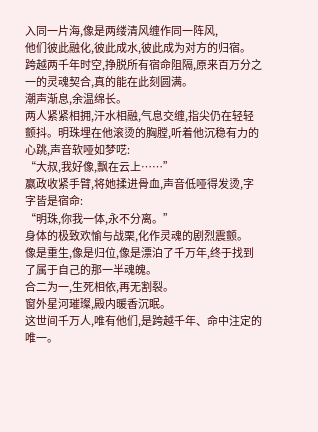入同一片海,像是两缕清风缠作同一阵风,
他们彼此融化,彼此成水,彼此成为对方的归宿。
跨越两千年时空,挣脱所有宿命阻隔,原来百万分之一的灵魂契合,真的能在此刻圆满。
潮声渐息,余温绵长。
两人紧紧相拥,汗水相融,气息交缠,指尖仍在轻轻颤抖。明珠埋在他滚烫的胸膛,听着他沉稳有力的心跳,声音软哑如梦呓:
“大叔,我好像,飘在云上……”
嬴政收紧手臂,将她揉进骨血,声音低哑得发烫,字字皆是宿命:
“明珠,你我一体,永不分离。”
身体的极致欢愉与战栗,化作灵魂的剧烈震颤。
像是重生,像是归位,像是漂泊了千万年,终于找到了属于自己的那一半魂魄。
合二为一,生死相依,再无割裂。
窗外星河璀璨,殿内暖香沉眠。
这世间千万人,唯有他们,是跨越千年、命中注定的唯一。